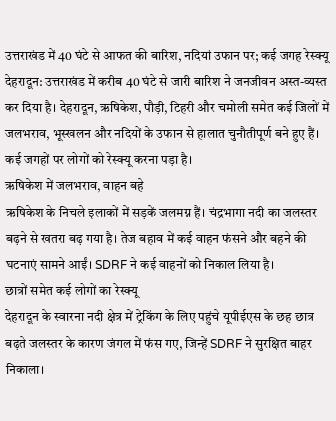उत्तराखंड में 40 घंटे से आफत की बारिश, नदियां उफान पर; कई जगह रेस्क्यू
देहरादून: उत्तराखंड में करीब 40 घंटे से जारी बारिश ने जनजीवन अस्त-व्यस्त कर दिया है। देहरादून, ऋषिकेश, पौड़ी, टिहरी और चमोली समेत कई जिलों में जलभराव, भूस्खलन और नदियों के उफान से हालात चुनौतीपूर्ण बने हुए हैं। कई जगहों पर लोगों को रेस्क्यू करना पड़ा है।
ऋषिकेश में जलभराव, वाहन बहे
ऋषिकेश के निचले इलाकों में सड़कें जलमग्न हैं। चंद्रभागा नदी का जलस्तर बढ़ने से खतरा बढ़ गया है। तेज बहाव में कई वाहन फंसने और बहने की घटनाएं सामने आईं। SDRF ने कई वाहनों को निकाल लिया है।
छात्रों समेत कई लोगों का रेस्क्यू
देहरादून के स्वारना नदी क्षेत्र में ट्रेकिंग के लिए पहुंचे यूपीईएस के छह छात्र बढ़ते जलस्तर के कारण जंगल में फंस गए, जिन्हें SDRF ने सुरक्षित बाहर निकाला।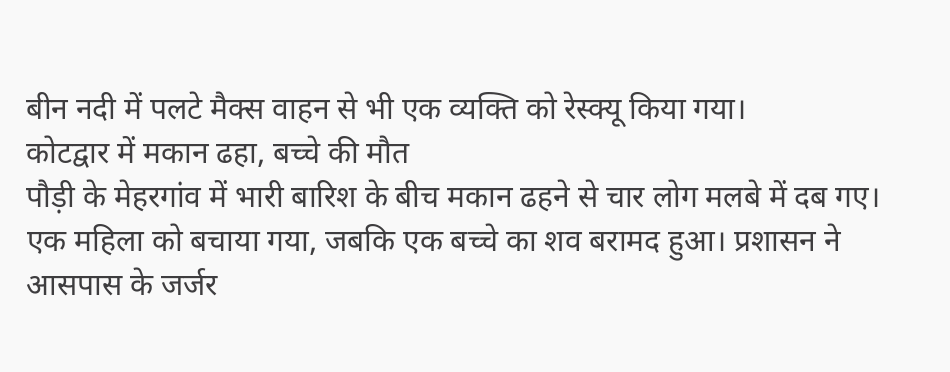बीन नदी में पलटे मैक्स वाहन से भी एक व्यक्ति को रेस्क्यू किया गया।
कोटद्वार में मकान ढहा, बच्चे की मौत
पौड़ी के मेहरगांव में भारी बारिश के बीच मकान ढहने से चार लोग मलबे में दब गए। एक महिला को बचाया गया, जबकि एक बच्चे का शव बरामद हुआ। प्रशासन ने आसपास के जर्जर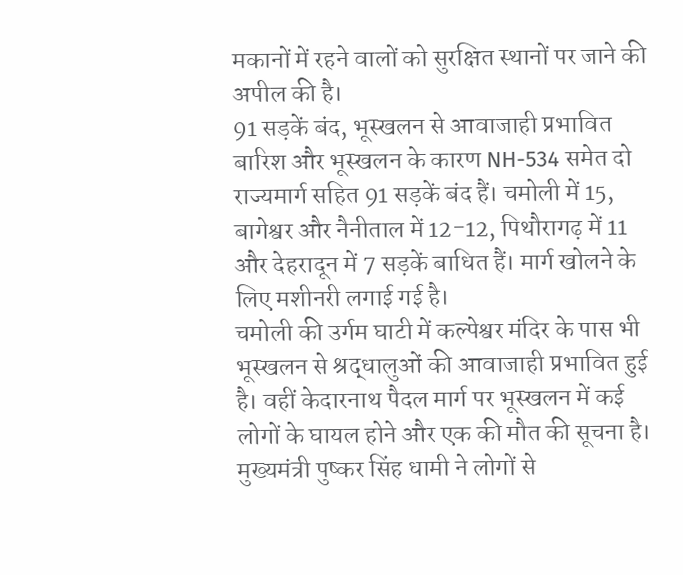मकानों में रहने वालों को सुरक्षित स्थानों पर जाने की अपील की है।
91 सड़कें बंद, भूस्खलन से आवाजाही प्रभावित
बारिश और भूस्खलन के कारण NH-534 समेत दो राज्यमार्ग सहित 91 सड़कें बंद हैं। चमोली में 15, बागेश्वर और नैनीताल में 12-12, पिथौरागढ़ में 11 और देहरादून में 7 सड़कें बाधित हैं। मार्ग खोलने के लिए मशीनरी लगाई गई है।
चमोली की उर्गम घाटी में कल्पेश्वर मंदिर के पास भी भूस्खलन से श्रद्धालुओं की आवाजाही प्रभावित हुई है। वहीं केदारनाथ पैदल मार्ग पर भूस्खलन में कई लोगों के घायल होने और एक की मौत की सूचना है।
मुख्यमंत्री पुष्कर सिंह धामी ने लोगों से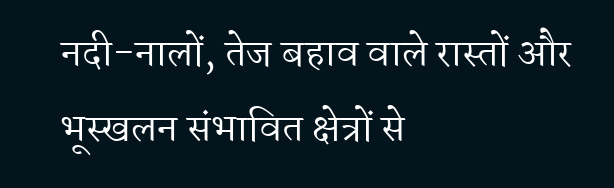नदी-नालों, तेज बहाव वाले रास्तों और भूस्खलन संभावित क्षेत्रों से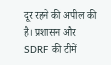दूर रहने की अपील की है। प्रशासन और SDRF की टीमें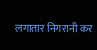लगातार निगरानी कर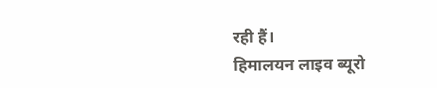रही हैं।
हिमालयन लाइव ब्यूरो